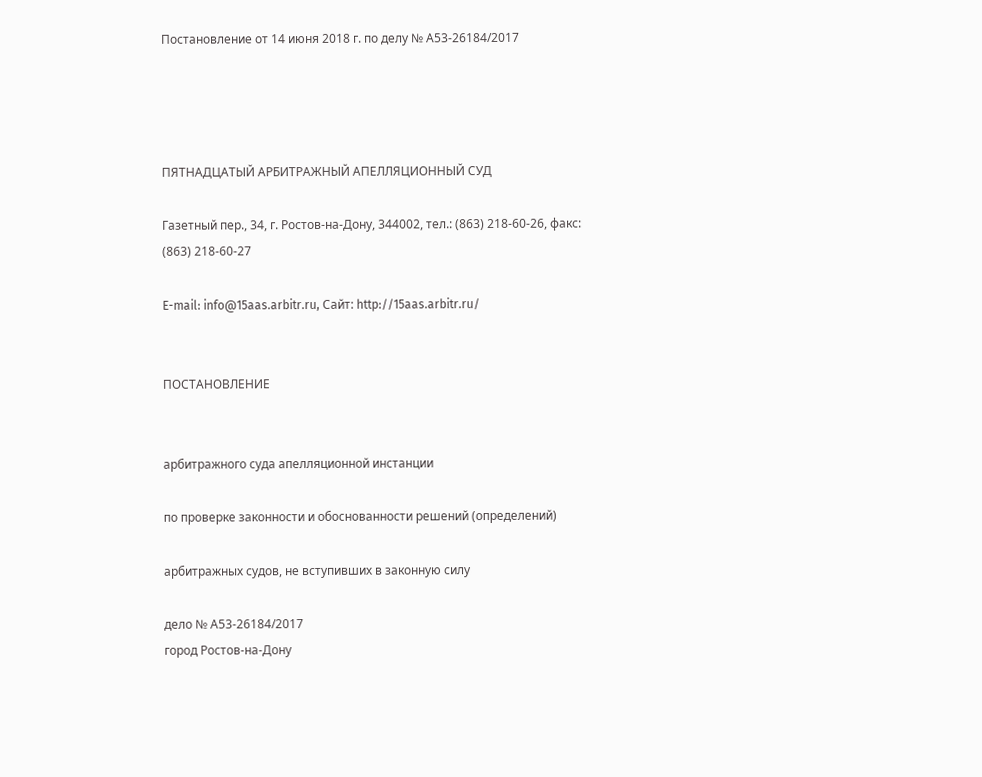Постановление от 14 июня 2018 г. по делу № А53-26184/2017




ПЯТНАДЦАТЫЙ АРБИТРАЖНЫЙ АПЕЛЛЯЦИОННЫЙ СУД

Газетный пер., 34, г. Ростов-на-Дону, 344002, тел.: (863) 218-60-26, факс: (863) 218-60-27

E-mail: info@15aas.arbitr.ru, Сайт: http://15aas.arbitr.ru/


ПОСТАНОВЛЕНИЕ


арбитражного суда апелляционной инстанции

по проверке законности и обоснованности решений (определений)

арбитражных судов, не вступивших в законную силу

дело № А53-26184/2017
город Ростов-на-Дону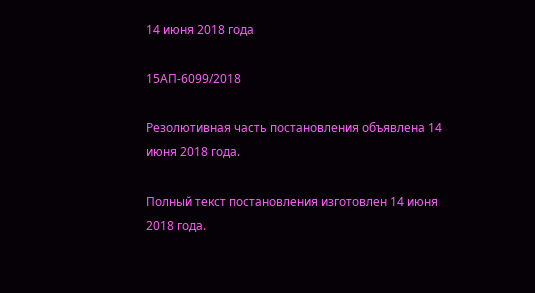14 июня 2018 года

15АП-6099/2018

Резолютивная часть постановления объявлена 14 июня 2018 года.

Полный текст постановления изготовлен 14 июня 2018 года.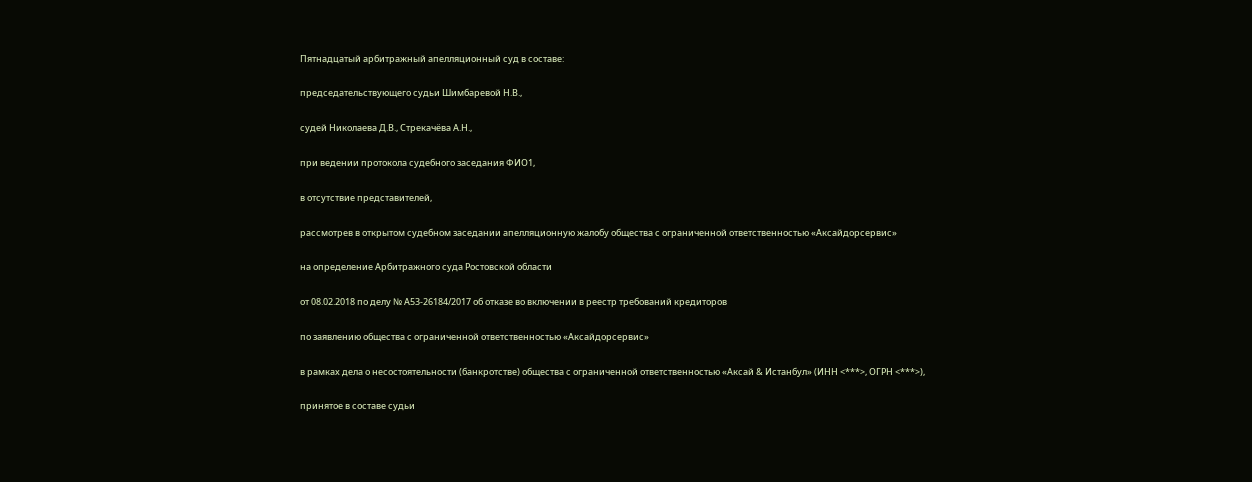Пятнадцатый арбитражный апелляционный суд в составе:

председательствующего судьи Шимбаревой Н.В.,

судей Николаева Д.В., Стрекачёва А.Н.,

при ведении протокола судебного заседания ФИО1,

в отсутствие представителей,

рассмотрев в открытом судебном заседании апелляционную жалобу общества с ограниченной ответственностью «Аксайдорсервис»

на определение Арбитражного суда Ростовской области

от 08.02.2018 по делу № А53-26184/2017 об отказе во включении в реестр требований кредиторов

по заявлению общества с ограниченной ответственностью «Аксайдорсервис»

в рамках дела о несостоятельности (банкротстве) общества с ограниченной ответственностью «Аксай & Истанбул» (ИНН <***>, ОГРН <***>),

принятое в составе судьи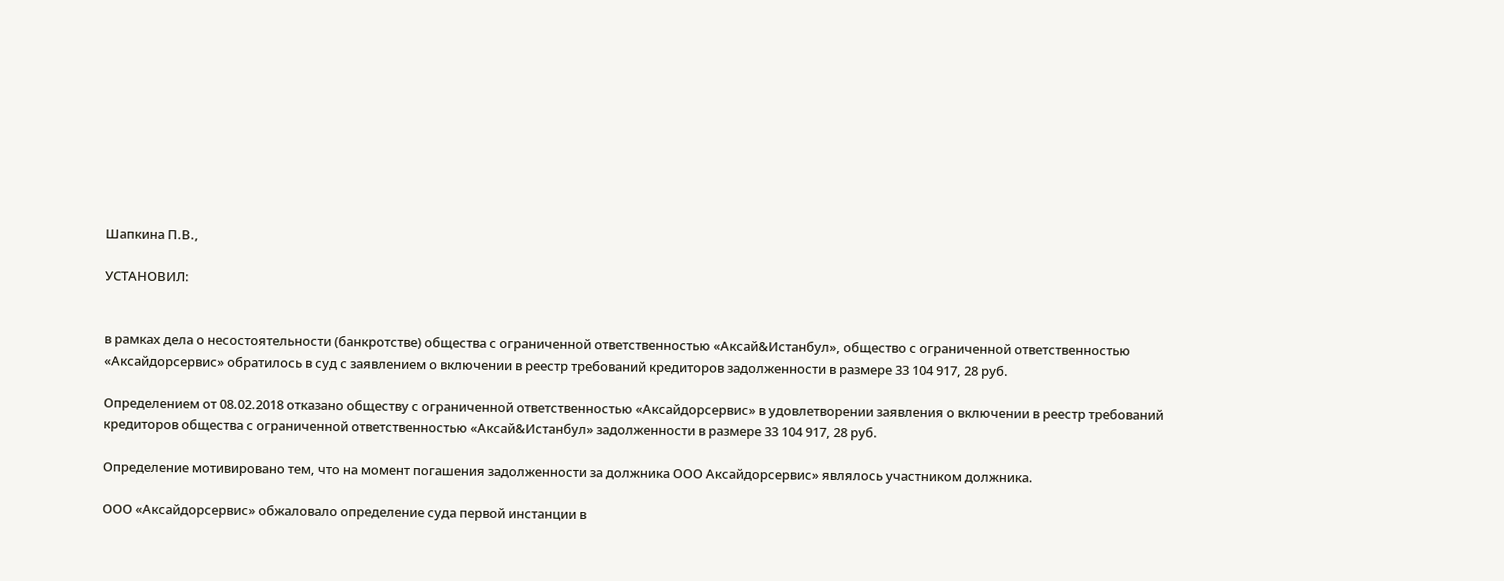Шапкина П.В.,

УСТАНОВИЛ:


в рамках дела о несостоятельности (банкротстве) общества с ограниченной ответственностью «Аксай&Истанбул», общество с ограниченной ответственностью «Аксайдорсервис» обратилось в суд с заявлением о включении в реестр требований кредиторов задолженности в размере 33 104 917, 28 руб.

Определением от 08.02.2018 отказано обществу с ограниченной ответственностью «Аксайдорсервис» в удовлетворении заявления о включении в реестр требований кредиторов общества с ограниченной ответственностью «Аксай&Истанбул» задолженности в размере 33 104 917, 28 руб.

Определение мотивировано тем, что на момент погашения задолженности за должника ООО Аксайдорсервис» являлось участником должника.

ООО «Аксайдорсервис» обжаловало определение суда первой инстанции в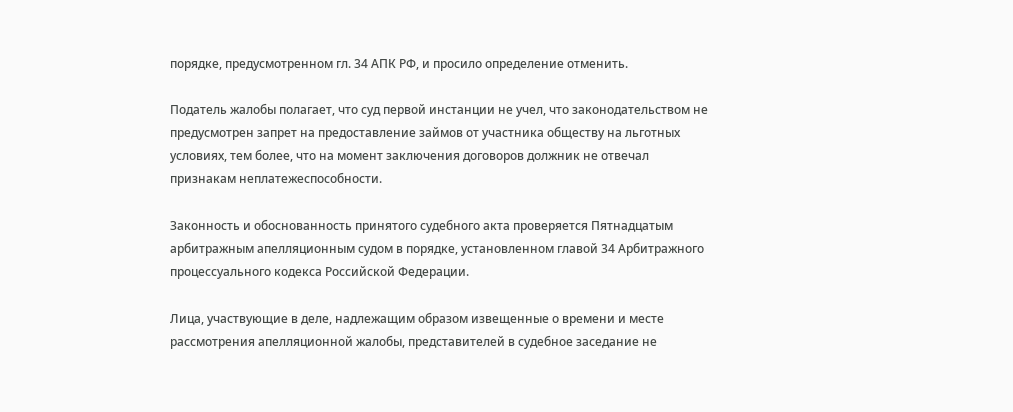порядке, предусмотренном гл. 34 АПК РФ, и просило определение отменить.

Податель жалобы полагает, что суд первой инстанции не учел, что законодательством не предусмотрен запрет на предоставление займов от участника обществу на льготных условиях, тем более, что на момент заключения договоров должник не отвечал признакам неплатежеспособности.

Законность и обоснованность принятого судебного акта проверяется Пятнадцатым арбитражным апелляционным судом в порядке, установленном главой 34 Арбитражного процессуального кодекса Российской Федерации.

Лица, участвующие в деле, надлежащим образом извещенные о времени и месте рассмотрения апелляционной жалобы, представителей в судебное заседание не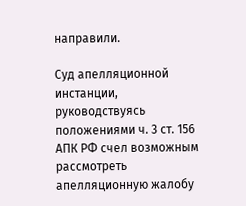направили.

Суд апелляционной инстанции, руководствуясь положениями ч. 3 ст. 156 АПК РФ счел возможным рассмотреть апелляционную жалобу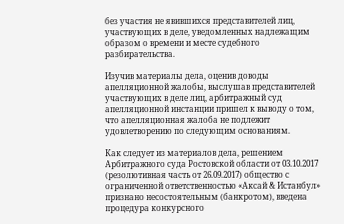без участия не явившихся представителей лиц, участвующих в деле, уведомленных надлежащим образом о времени и месте судебного разбирательства.

Изучив материалы дела, оценив доводы апелляционной жалобы, выслушав представителей участвующих в деле лиц, арбитражный суд апелляционной инстанции пришел к выводу о том, что апелляционная жалоба не подлежит удовлетворению по следующим основаниям.

Как следует из материалов дела, решением Арбитражного суда Ростовской области от 03.10.2017 (резолютивная часть от 26.09.2017) общество с ограниченной ответственностью «Аксай & Истанбул» признано несостоятельным (банкротом), введена процедура конкурсного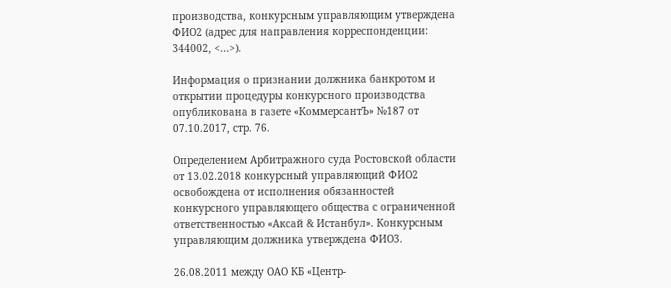производства, конкурсным управляющим утверждена ФИО2 (адрес для направления корреспонденции: 344002, <...>).

Информация о признании должника банкротом и открытии процедуры конкурсного производства опубликована в газете «КоммерсантЪ» №187 от 07.10.2017, стр. 76.

Определением Арбитражного суда Ростовской области от 13.02.2018 конкурсный управляющий ФИО2 освобождена от исполнения обязанностей конкурсного управляющего общества с ограниченной ответственностью «Аксай & Истанбул». Конкурсным управляющим должника утверждена ФИО3.

26.08.2011 между ОАО КБ «Центр-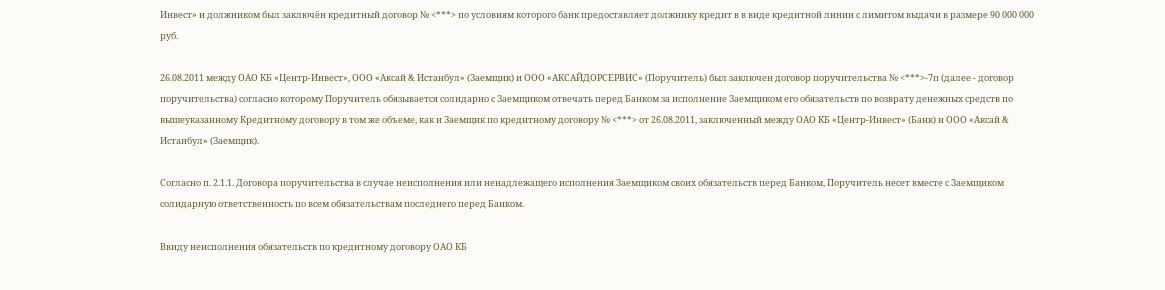Инвест» и должником был заключён кредитный договор № <***> по условиям которого банк предоставляет должнику кредит в в виде кредитной линии с лимитом выдачи в размере 90 000 000 руб.

26.08.2011 между ОАО КБ «Центр-Инвест», ООО «Аксай & Истанбул» (Заемщик) и ООО «АКСАЙДОРСЕРВИС» (Поручитель) был заключен договор поручительства № <***>-7п (далее - договор поручительства) согласно которому Поручитель обязывается солидарно с Заемщиком отвечать перед Банком за исполнение Заемщиком его обязательств по возврату денежных средств по вышеуказанному Кредитному договору в том же объеме, как и Заемщик по кредитному договору № <***> от 26.08.2011, заключенный между ОАО КБ «Центр-Инвест» (Банк) и ООО «Аксай & Истанбул» (Заемщик).

Согласно п. 2.1.1. Договора поручительства в случае неисполнения или ненадлежащего исполнения Заемщиком своих обязательств перед Банком, Поручитель несет вместе с Заемщиком солидарную ответственность по всем обязательствам последнего перед Банком.

Ввиду неисполнения обязательств по кредитному договору ОАО КБ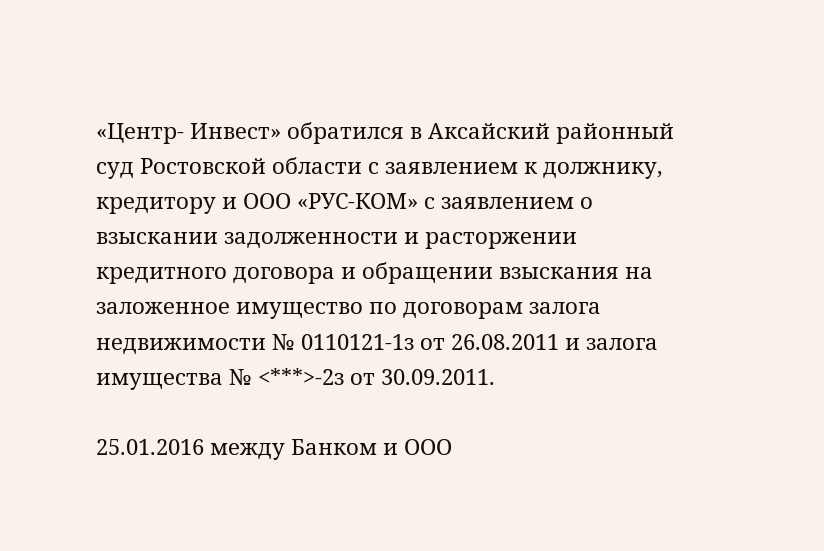«Центр- Инвест» обратился в Аксайский районный суд Ростовской области с заявлением к должнику, кредитору и ООО «РУС-КОМ» с заявлением о взыскании задолженности и расторжении кредитного договора и обращении взыскания на заложенное имущество по договорам залога недвижимости № 0110121-1з от 26.08.2011 и залога имущества № <***>-2з от 30.09.2011.

25.01.2016 между Банком и ООО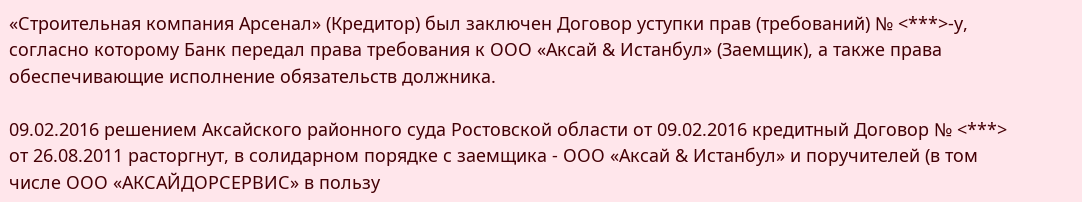«Строительная компания Арсенал» (Кредитор) был заключен Договор уступки прав (требований) № <***>-у, согласно которому Банк передал права требования к ООО «Аксай & Истанбул» (Заемщик), а также права обеспечивающие исполнение обязательств должника.

09.02.2016 решением Аксайского районного суда Ростовской области от 09.02.2016 кредитный Договор № <***> от 26.08.2011 расторгнут, в солидарном порядке с заемщика - ООО «Аксай & Истанбул» и поручителей (в том числе ООО «АКСАЙДОРСЕРВИС» в пользу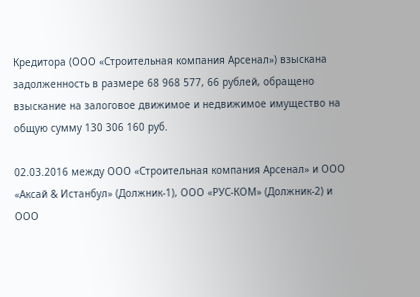Кредитора (ООО «Строительная компания Арсенал») взыскана задолженность в размере 68 968 577, 66 рублей, обращено взыскание на залоговое движимое и недвижимое имущество на общую сумму 130 306 160 руб.

02.03.2016 между ООО «Строительная компания Арсенал» и ООО «Аксай & Истанбул» (Должник-1), ООО «РУС-КОМ» (Должник-2) и ООО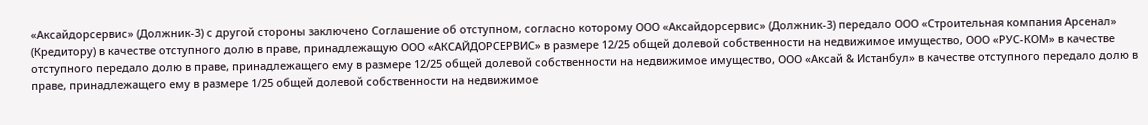«Аксайдорсервис» (Должник-3) с другой стороны заключено Соглашение об отступном, согласно которому ООО «Аксайдорсервис» (Должник-3) передало ООО «Строительная компания Арсенал» (Кредитору) в качестве отступного долю в праве, принадлежащую ООО «АКСАЙДОРСЕРВИС» в размере 12/25 общей долевой собственности на недвижимое имущество, ООО «РУС-КОМ» в качестве отступного передало долю в праве, принадлежащего ему в размере 12/25 общей долевой собственности на недвижимое имущество, ООО «Аксай & Истанбул» в качестве отступного передало долю в праве, принадлежащего ему в размере 1/25 общей долевой собственности на недвижимое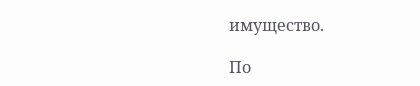имущество.

По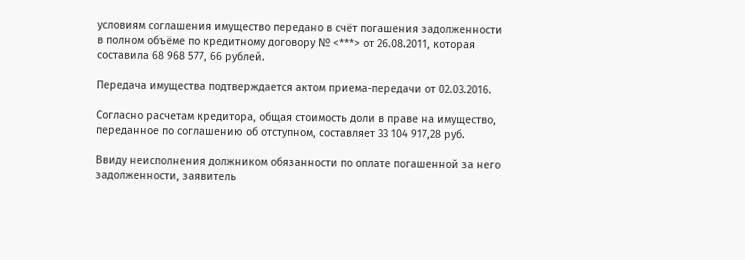условиям соглашения имущество передано в счёт погашения задолженности в полном объёме по кредитному договору № <***> от 26.08.2011, которая составила 68 968 577, 66 рублей.

Передача имущества подтверждается актом приема-передачи от 02.03.2016.

Согласно расчетам кредитора, общая стоимость доли в праве на имущество, переданное по соглашению об отступном, составляет 33 104 917,28 руб.

Ввиду неисполнения должником обязанности по оплате погашенной за него задолженности, заявитель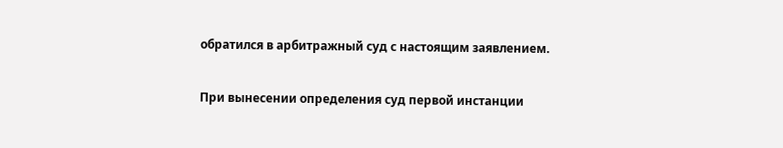обратился в арбитражный суд с настоящим заявлением.

При вынесении определения суд первой инстанции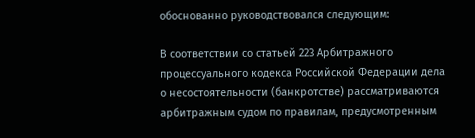обоснованно руководствовался следующим:

В соответствии со статьей 223 Арбитражного процессуального кодекса Российской Федерации дела о несостоятельности (банкротстве) рассматриваются арбитражным судом по правилам, предусмотренным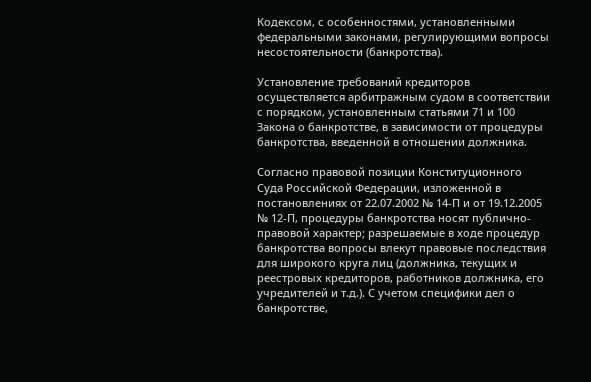Кодексом, с особенностями, установленными федеральными законами, регулирующими вопросы несостоятельности (банкротства).

Установление требований кредиторов осуществляется арбитражным судом в соответствии с порядком, установленным статьями 71 и 100 Закона о банкротстве, в зависимости от процедуры банкротства, введенной в отношении должника.

Согласно правовой позиции Конституционного Суда Российской Федерации, изложенной в постановлениях от 22.07.2002 № 14-П и от 19.12.2005 № 12-П, процедуры банкротства носят публично-правовой характер; разрешаемые в ходе процедур банкротства вопросы влекут правовые последствия для широкого круга лиц (должника, текущих и реестровых кредиторов, работников должника, его учредителей и т.д.). С учетом специфики дел о банкротстве,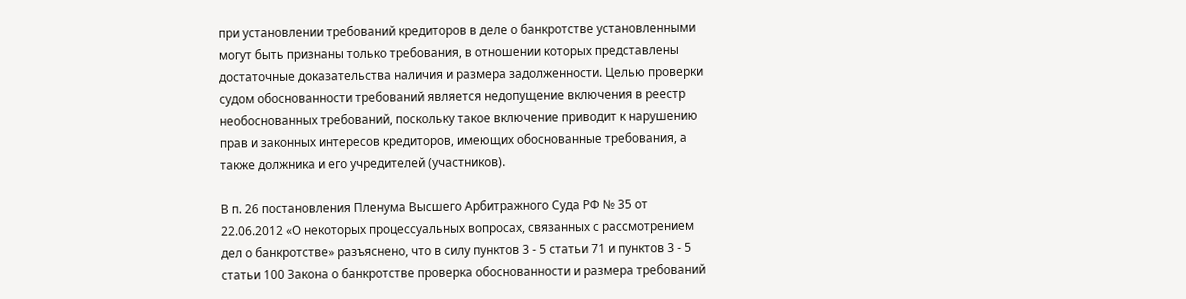при установлении требований кредиторов в деле о банкротстве установленными могут быть признаны только требования, в отношении которых представлены достаточные доказательства наличия и размера задолженности. Целью проверки судом обоснованности требований является недопущение включения в реестр необоснованных требований, поскольку такое включение приводит к нарушению прав и законных интересов кредиторов, имеющих обоснованные требования, а также должника и его учредителей (участников).

В п. 26 постановления Пленума Высшего Арбитражного Суда РФ № 35 от 22.06.2012 «О некоторых процессуальных вопросах, связанных с рассмотрением дел о банкротстве» разъяснено, что в силу пунктов 3 - 5 статьи 71 и пунктов 3 - 5 статьи 100 Закона о банкротстве проверка обоснованности и размера требований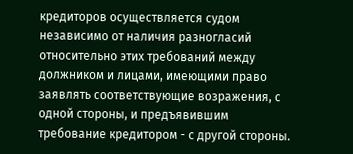кредиторов осуществляется судом независимо от наличия разногласий относительно этих требований между должником и лицами, имеющими право заявлять соответствующие возражения, с одной стороны, и предъявившим требование кредитором - с другой стороны.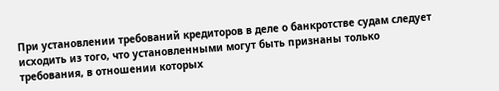При установлении требований кредиторов в деле о банкротстве судам следует исходить из того, что установленными могут быть признаны только требования, в отношении которых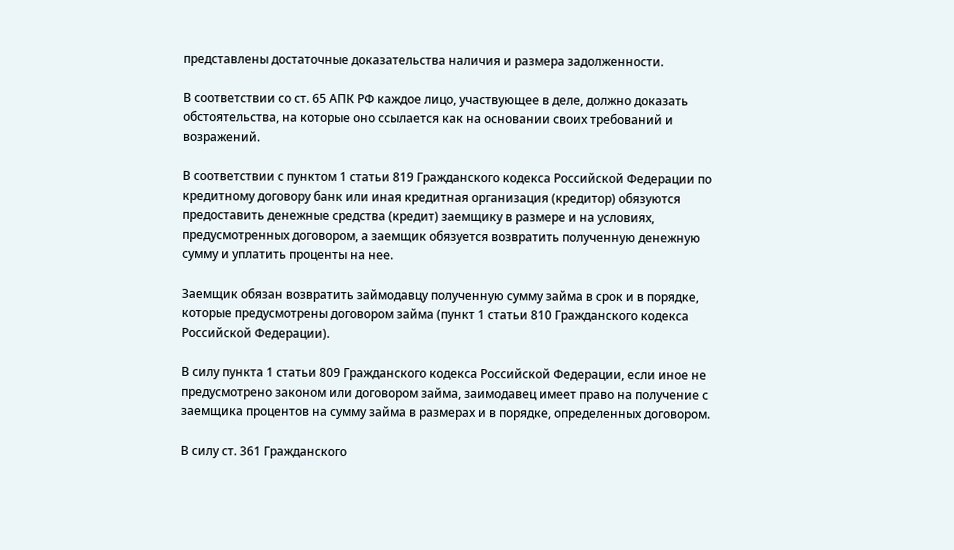представлены достаточные доказательства наличия и размера задолженности.

В соответствии со ст. 65 АПК РФ каждое лицо, участвующее в деле, должно доказать обстоятельства, на которые оно ссылается как на основании своих требований и возражений.

В соответствии с пунктом 1 статьи 819 Гражданского кодекса Российской Федерации по кредитному договору банк или иная кредитная организация (кредитор) обязуются предоставить денежные средства (кредит) заемщику в размере и на условиях, предусмотренных договором, а заемщик обязуется возвратить полученную денежную сумму и уплатить проценты на нее.

Заемщик обязан возвратить займодавцу полученную сумму займа в срок и в порядке, которые предусмотрены договором займа (пункт 1 статьи 810 Гражданского кодекса Российской Федерации).

В силу пункта 1 статьи 809 Гражданского кодекса Российской Федерации, если иное не предусмотрено законом или договором займа, заимодавец имеет право на получение с заемщика процентов на сумму займа в размерах и в порядке, определенных договором.

В силу ст. 361 Гражданского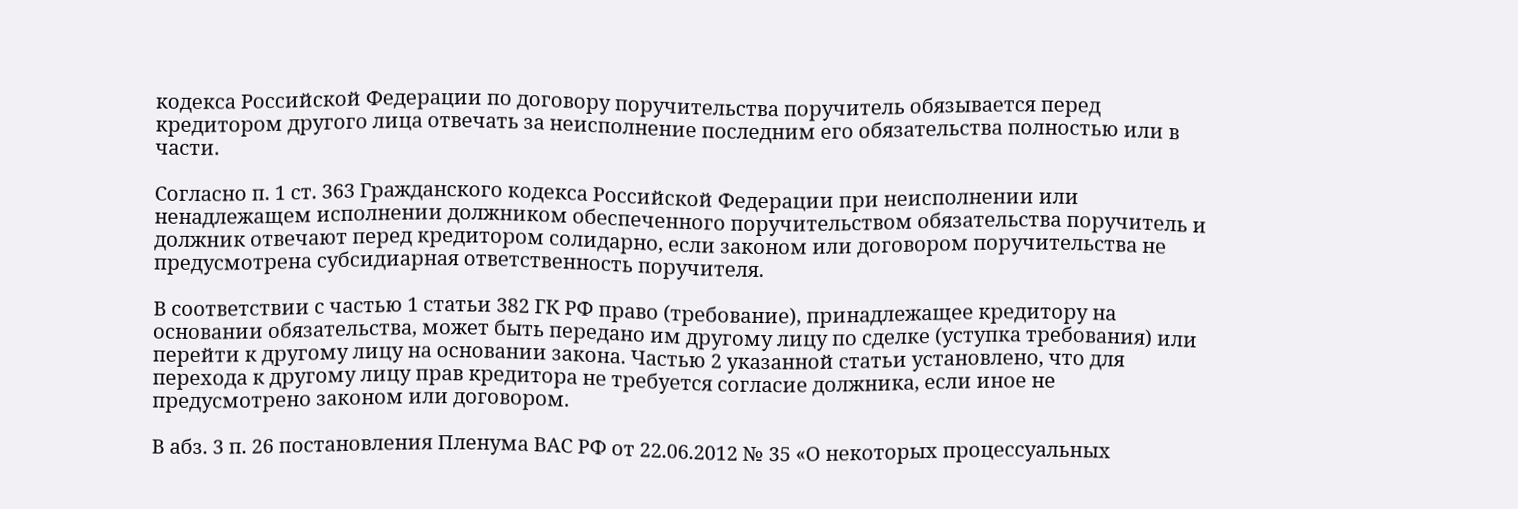кодекса Российской Федерации по договору поручительства поручитель обязывается перед кредитором другого лица отвечать за неисполнение последним его обязательства полностью или в части.

Согласно п. 1 ст. 363 Гражданского кодекса Российской Федерации при неисполнении или ненадлежащем исполнении должником обеспеченного поручительством обязательства поручитель и должник отвечают перед кредитором солидарно, если законом или договором поручительства не предусмотрена субсидиарная ответственность поручителя.

В соответствии с частью 1 статьи 382 ГК РФ право (требование), принадлежащее кредитору на основании обязательства, может быть передано им другому лицу по сделке (уступка требования) или перейти к другому лицу на основании закона. Частью 2 указанной статьи установлено, что для перехода к другому лицу прав кредитора не требуется согласие должника, если иное не предусмотрено законом или договором.

В абз. 3 п. 26 постановления Пленума ВАС РФ от 22.06.2012 № 35 «О некоторых процессуальных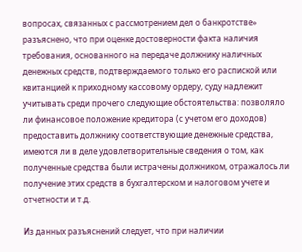вопросах, связанных с рассмотрением дел о банкротстве» разъяснено, что при оценке достоверности факта наличия требования, основанного на передаче должнику наличных денежных средств, подтверждаемого только его распиской или квитанцией к приходному кассовому ордеру, суду надлежит учитывать среди прочего следующие обстоятельства: позволяло ли финансовое положение кредитора (с учетом его доходов) предоставить должнику соответствующие денежные средства, имеются ли в деле удовлетворительные сведения о том, как полученные средства были истрачены должником, отражалось ли получение этих средств в бухгалтерском и налоговом учете и отчетности и т.д.

Из данных разъяснений следует, что при наличии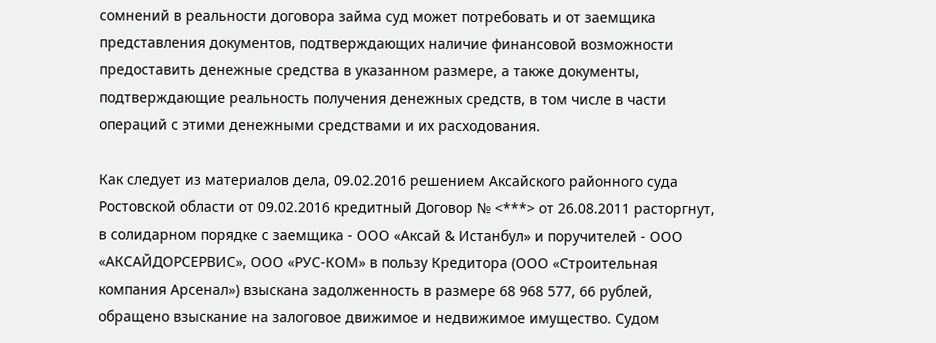сомнений в реальности договора займа суд может потребовать и от заемщика представления документов, подтверждающих наличие финансовой возможности предоставить денежные средства в указанном размере, а также документы, подтверждающие реальность получения денежных средств, в том числе в части операций с этими денежными средствами и их расходования.

Как следует из материалов дела, 09.02.2016 решением Аксайского районного суда Ростовской области от 09.02.2016 кредитный Договор № <***> от 26.08.2011 расторгнут, в солидарном порядке с заемщика - ООО «Аксай & Истанбул» и поручителей - ООО «АКСАЙДОРСЕРВИС», ООО «РУС-КОМ» в пользу Кредитора (ООО «Строительная компания Арсенал») взыскана задолженность в размере 68 968 577, 66 рублей, обращено взыскание на залоговое движимое и недвижимое имущество. Судом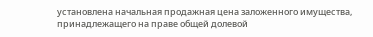установлена начальная продажная цена заложенного имущества, принадлежащего на праве общей долевой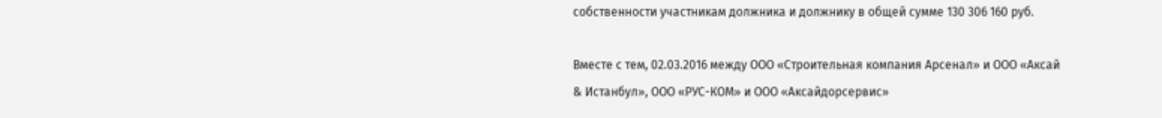собственности участникам должника и должнику в общей сумме 130 306 160 руб.

Вместе с тем, 02.03.2016 между ООО «Строительная компания Арсенал» и ООО «Аксай & Истанбул», ООО «РУС-КОМ» и ООО «Аксайдорсервис»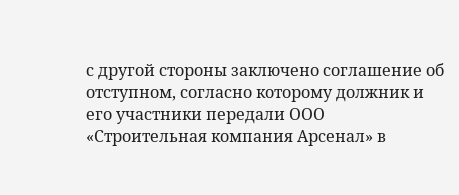с другой стороны заключено соглашение об отступном, согласно которому должник и его участники передали ООО «Строительная компания Арсенал» в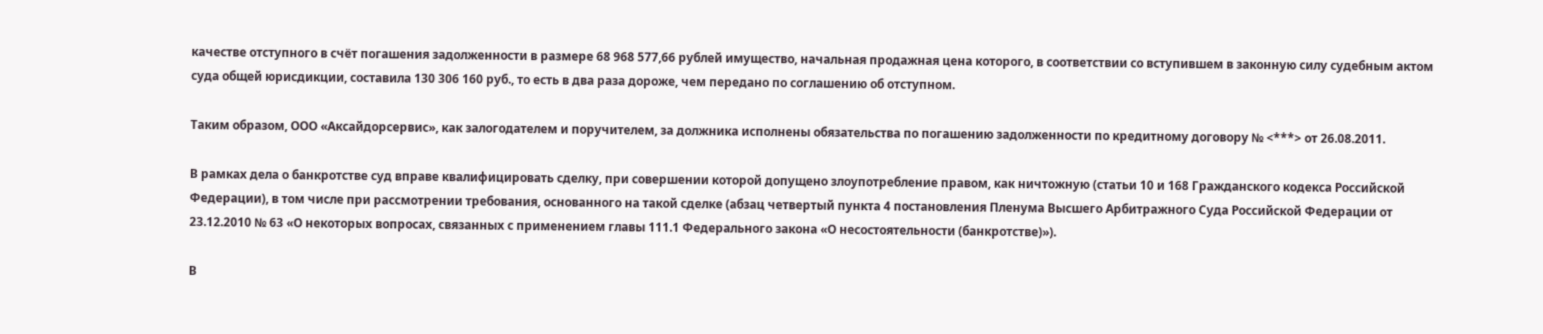качестве отступного в счёт погашения задолженности в размере 68 968 577,66 рублей имущество, начальная продажная цена которого, в соответствии со вступившем в законную силу судебным актом суда общей юрисдикции, составила 130 306 160 руб., то есть в два раза дороже, чем передано по соглашению об отступном.

Таким образом, ООО «Аксайдорсервис», как залогодателем и поручителем, за должника исполнены обязательства по погашению задолженности по кредитному договору № <***> от 26.08.2011.

В рамках дела о банкротстве суд вправе квалифицировать сделку, при совершении которой допущено злоупотребление правом, как ничтожную (статьи 10 и 168 Гражданского кодекса Российской Федерации), в том числе при рассмотрении требования, основанного на такой сделке (абзац четвертый пункта 4 постановления Пленума Высшего Арбитражного Суда Российской Федерации от 23.12.2010 № 63 «О некоторых вопросах, связанных с применением главы 111.1 Федерального закона «О несостоятельности (банкротстве)»).

В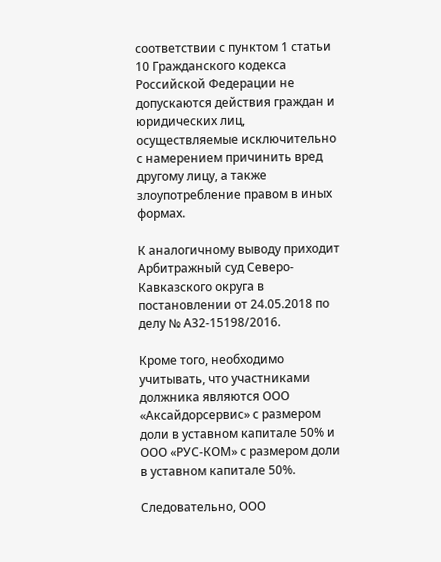соответствии с пунктом 1 статьи 10 Гражданского кодекса Российской Федерации не допускаются действия граждан и юридических лиц, осуществляемые исключительно с намерением причинить вред другому лицу, а также злоупотребление правом в иных формах.

К аналогичному выводу приходит Арбитражный суд Северо-Кавказского округа в постановлении от 24.05.2018 по делу № А32-15198/2016.

Кроме того, необходимо учитывать, что участниками должника являются ООО «Аксайдорсервис» с размером доли в уставном капитале 50% и ООО «РУС-КОМ» с размером доли в уставном капитале 50%.

Следовательно, ООО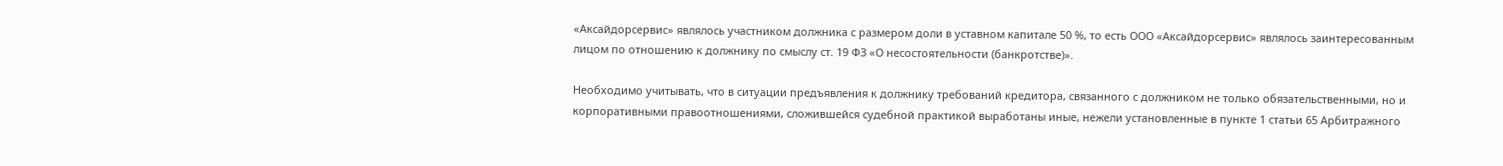«Аксайдорсервис» являлось участником должника с размером доли в уставном капитале 50 %, то есть ООО «Аксайдорсервис» являлось заинтересованным лицом по отношению к должнику по смыслу ст. 19 ФЗ «О несостоятельности (банкротстве)».

Необходимо учитывать, что в ситуации предъявления к должнику требований кредитора, связанного с должником не только обязательственными, но и корпоративными правоотношениями, сложившейся судебной практикой выработаны иные, нежели установленные в пункте 1 статьи 65 Арбитражного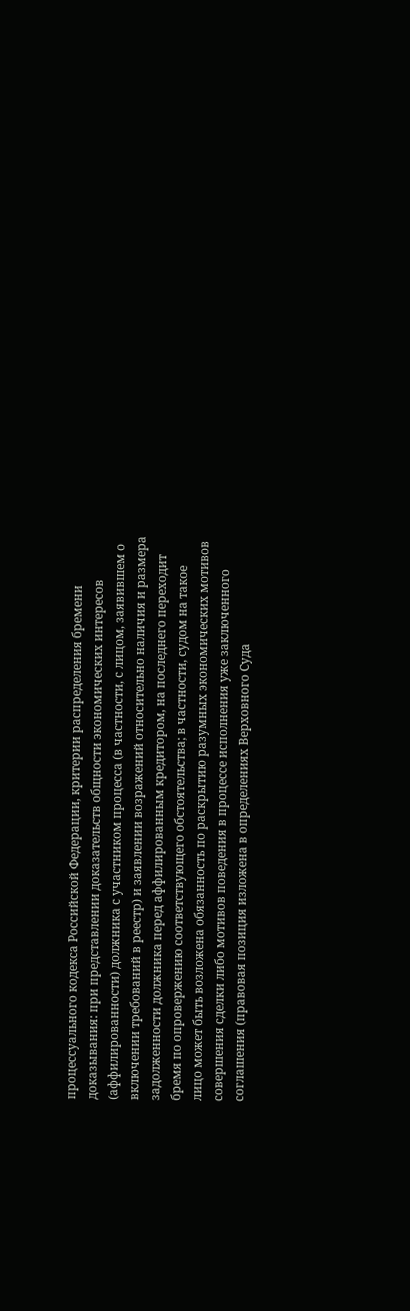процессуального кодекса Российской Федерации, критерии распределения бремени доказывания: при представлении доказательств общности экономических интересов (аффилированности) должника с участником процесса (в частности, с лицом, заявившем о включении требований в реестр) и заявлении возражений относительно наличия и размера задолженности должника перед аффилированным кредитором, на последнего переходит бремя по опровержению соответствующего обстоятельства; в частности, судом на такое лицо может быть возложена обязанность по раскрытию разумных экономических мотивов совершения сделки либо мотивов поведения в процессе исполнения уже заключенного соглашения (правовая позиция изложена в определениях Верховного Суда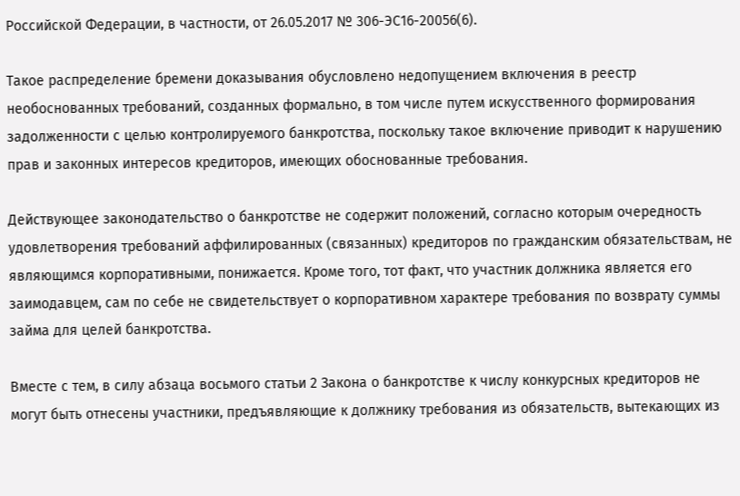Российской Федерации, в частности, от 26.05.2017 № 306-ЭС16-20056(6).

Такое распределение бремени доказывания обусловлено недопущением включения в реестр необоснованных требований, созданных формально, в том числе путем искусственного формирования задолженности с целью контролируемого банкротства, поскольку такое включение приводит к нарушению прав и законных интересов кредиторов, имеющих обоснованные требования.

Действующее законодательство о банкротстве не содержит положений, согласно которым очередность удовлетворения требований аффилированных (связанных) кредиторов по гражданским обязательствам, не являющимся корпоративными, понижается. Кроме того, тот факт, что участник должника является его заимодавцем, сам по себе не свидетельствует о корпоративном характере требования по возврату суммы займа для целей банкротства.

Вместе с тем, в силу абзаца восьмого статьи 2 Закона о банкротстве к числу конкурсных кредиторов не могут быть отнесены участники, предъявляющие к должнику требования из обязательств, вытекающих из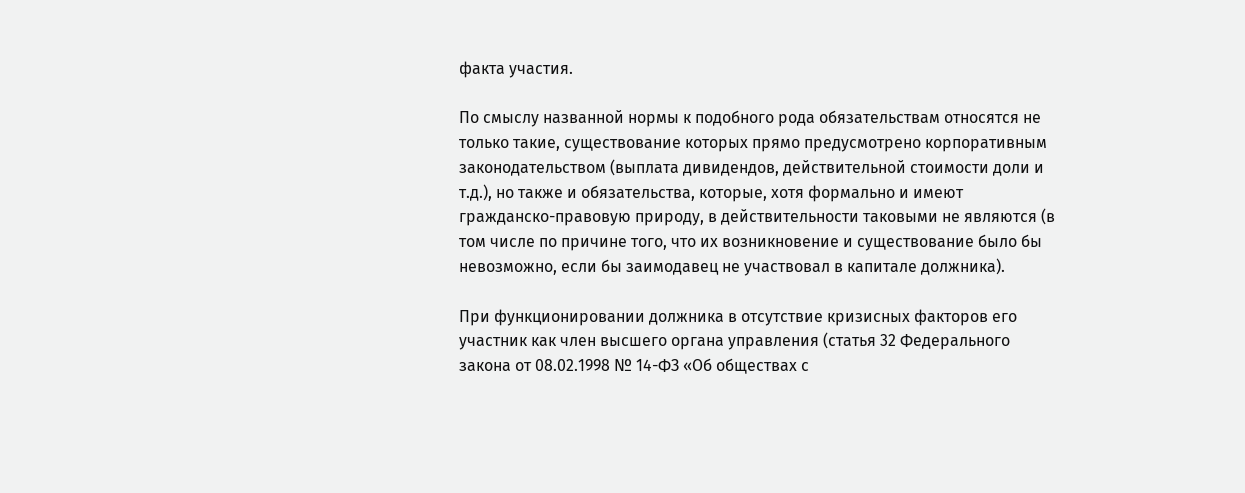факта участия.

По смыслу названной нормы к подобного рода обязательствам относятся не только такие, существование которых прямо предусмотрено корпоративным законодательством (выплата дивидендов, действительной стоимости доли и т.д.), но также и обязательства, которые, хотя формально и имеют гражданско-правовую природу, в действительности таковыми не являются (в том числе по причине того, что их возникновение и существование было бы невозможно, если бы заимодавец не участвовал в капитале должника).

При функционировании должника в отсутствие кризисных факторов его участник как член высшего органа управления (статья 32 Федерального закона от 08.02.1998 № 14-ФЗ «Об обществах с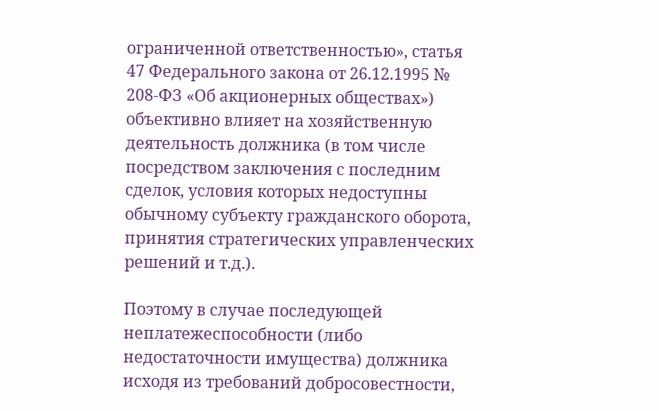ограниченной ответственностью», статья 47 Федерального закона от 26.12.1995 № 208-ФЗ «Об акционерных обществах») объективно влияет на хозяйственную деятельность должника (в том числе посредством заключения с последним сделок, условия которых недоступны обычному субъекту гражданского оборота, принятия стратегических управленческих решений и т.д.).

Поэтому в случае последующей неплатежеспособности (либо недостаточности имущества) должника исходя из требований добросовестности,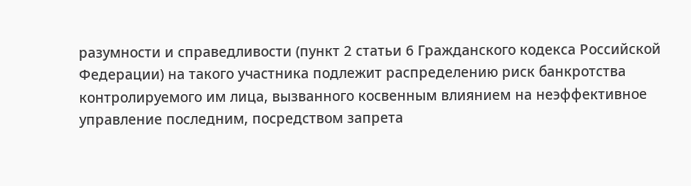разумности и справедливости (пункт 2 статьи 6 Гражданского кодекса Российской Федерации) на такого участника подлежит распределению риск банкротства контролируемого им лица, вызванного косвенным влиянием на неэффективное управление последним, посредством запрета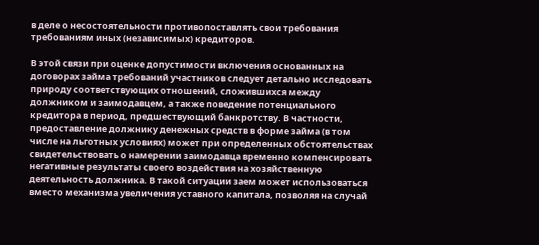в деле о несостоятельности противопоставлять свои требования требованиям иных (независимых) кредиторов.

В этой связи при оценке допустимости включения основанных на договорах займа требований участников следует детально исследовать природу соответствующих отношений, сложившихся между должником и заимодавцем, а также поведение потенциального кредитора в период, предшествующий банкротству. В частности, предоставление должнику денежных средств в форме займа (в том числе на льготных условиях) может при определенных обстоятельствах свидетельствовать о намерении заимодавца временно компенсировать негативные результаты своего воздействия на хозяйственную деятельность должника. В такой ситуации заем может использоваться вместо механизма увеличения уставного капитала, позволяя на случай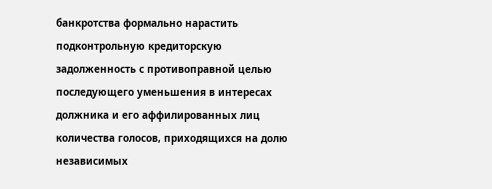банкротства формально нарастить подконтрольную кредиторскую задолженность с противоправной целью последующего уменьшения в интересах должника и его аффилированных лиц количества голосов, приходящихся на долю независимых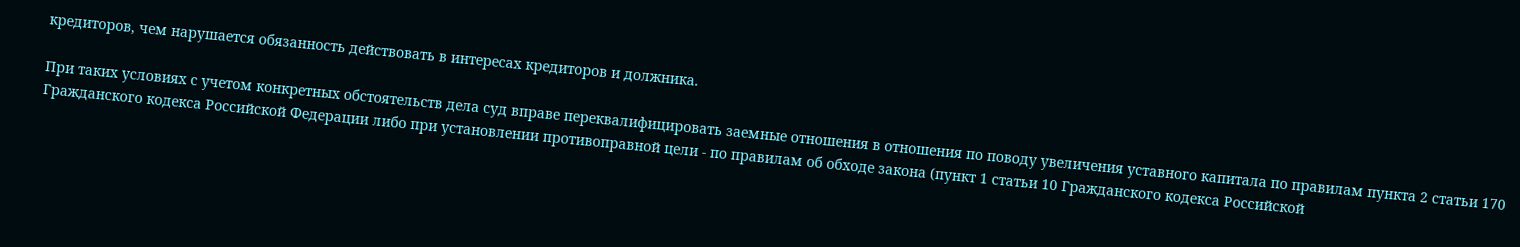кредиторов, чем нарушается обязанность действовать в интересах кредиторов и должника.

При таких условиях с учетом конкретных обстоятельств дела суд вправе переквалифицировать заемные отношения в отношения по поводу увеличения уставного капитала по правилам пункта 2 статьи 170 Гражданского кодекса Российской Федерации либо при установлении противоправной цели - по правилам об обходе закона (пункт 1 статьи 10 Гражданского кодекса Российской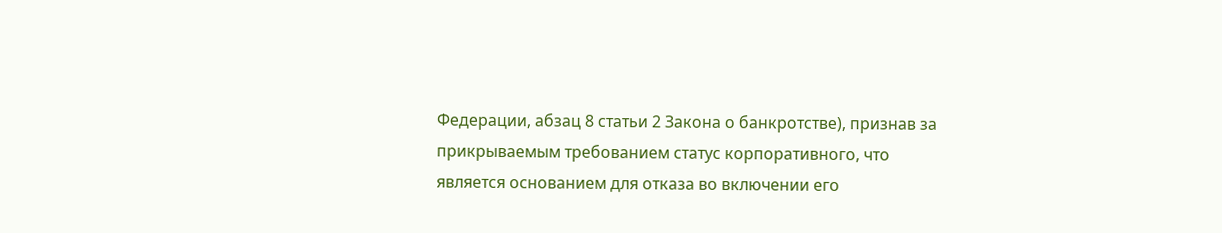Федерации, абзац 8 статьи 2 Закона о банкротстве), признав за прикрываемым требованием статус корпоративного, что является основанием для отказа во включении его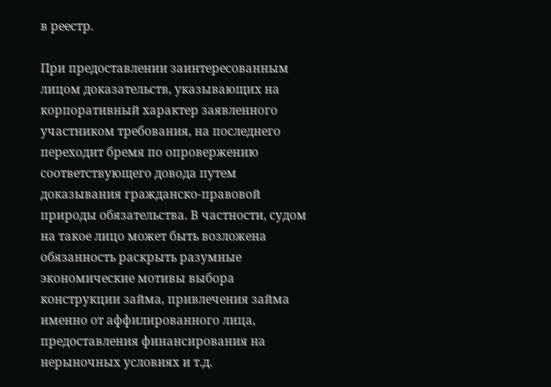в реестр.

При предоставлении заинтересованным лицом доказательств, указывающих на корпоративный характер заявленного участником требования, на последнего переходит бремя по опровержению соответствующего довода путем доказывания гражданско-правовой природы обязательства. В частности, судом на такое лицо может быть возложена обязанность раскрыть разумные экономические мотивы выбора конструкции займа, привлечения займа именно от аффилированного лица, предоставления финансирования на нерыночных условиях и т.д.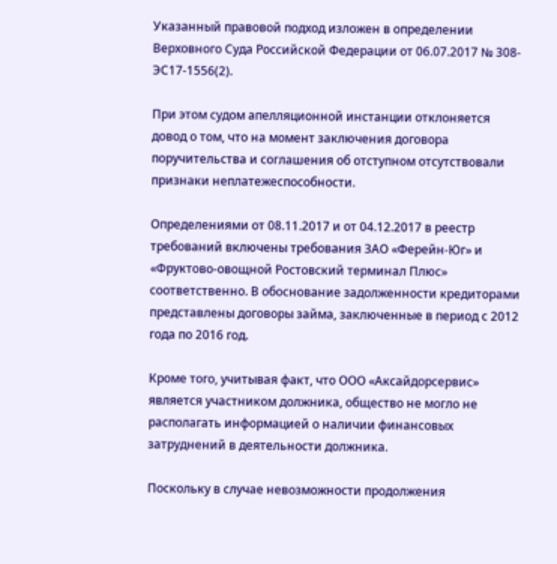Указанный правовой подход изложен в определении Верховного Суда Российской Федерации от 06.07.2017 № 308-ЭС17-1556(2).

При этом судом апелляционной инстанции отклоняется довод о том, что на момент заключения договора поручительства и соглашения об отступном отсутствовали признаки неплатежеспособности.

Определениями от 08.11.2017 и от 04.12.2017 в реестр требований включены требования ЗАО «Ферейн-Юг» и «Фруктово-овощной Ростовский терминал Плюс» соответственно. В обоснование задолженности кредиторами представлены договоры займа, заключенные в период с 2012 года по 2016 год.

Кроме того, учитывая факт, что ООО «Аксайдорсервис» является участником должника, общество не могло не располагать информацией о наличии финансовых затруднений в деятельности должника.

Поскольку в случае невозможности продолжения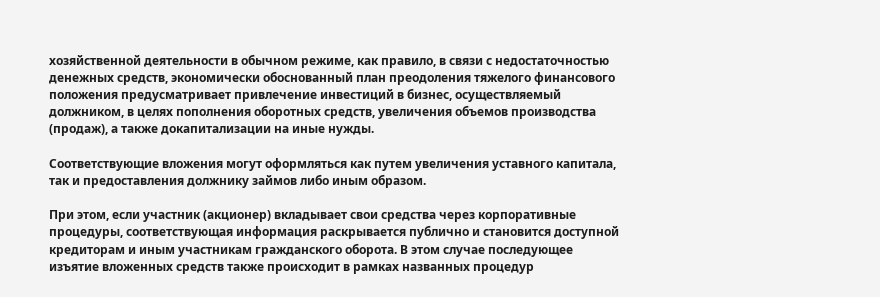хозяйственной деятельности в обычном режиме, как правило, в связи с недостаточностью денежных средств, экономически обоснованный план преодоления тяжелого финансового положения предусматривает привлечение инвестиций в бизнес, осуществляемый должником, в целях пополнения оборотных средств, увеличения объемов производства (продаж), а также докапитализации на иные нужды.

Соответствующие вложения могут оформляться как путем увеличения уставного капитала, так и предоставления должнику займов либо иным образом.

При этом, если участник (акционер) вкладывает свои средства через корпоративные процедуры, соответствующая информация раскрывается публично и становится доступной кредиторам и иным участникам гражданского оборота. В этом случае последующее изъятие вложенных средств также происходит в рамках названных процедур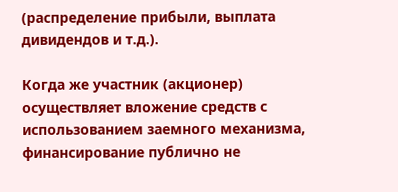(распределение прибыли, выплата дивидендов и т.д.).

Когда же участник (акционер) осуществляет вложение средств с использованием заемного механизма, финансирование публично не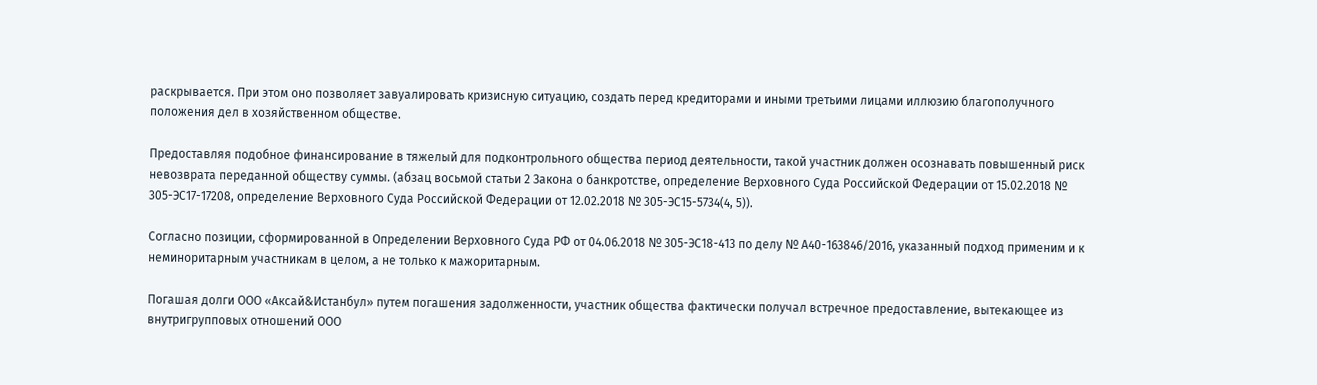раскрывается. При этом оно позволяет завуалировать кризисную ситуацию, создать перед кредиторами и иными третьими лицами иллюзию благополучного положения дел в хозяйственном обществе.

Предоставляя подобное финансирование в тяжелый для подконтрольного общества период деятельности, такой участник должен осознавать повышенный риск невозврата переданной обществу суммы. (абзац восьмой статьи 2 Закона о банкротстве, определение Верховного Суда Российской Федерации от 15.02.2018 № 305-ЭС17-17208, определение Верховного Суда Российской Федерации от 12.02.2018 № 305-ЭС15-5734(4, 5)).

Согласно позиции, сформированной в Определении Верховного Суда РФ от 04.06.2018 № 305-ЭС18-413 по делу № А40-163846/2016, указанный подход применим и к неминоритарным участникам в целом, а не только к мажоритарным.

Погашая долги ООО «Аксай&Истанбул» путем погашения задолженности, участник общества фактически получал встречное предоставление, вытекающее из внутригрупповых отношений ООО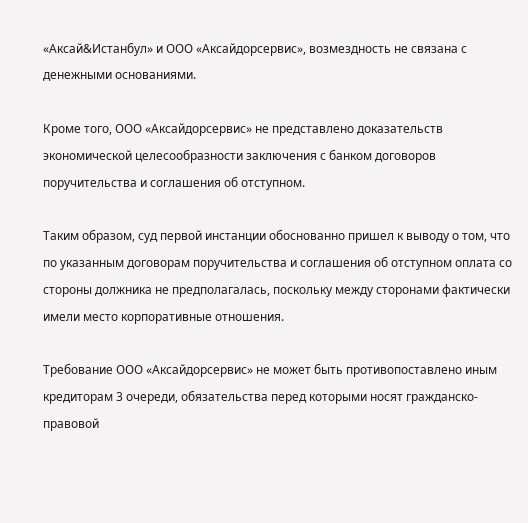«Аксай&Истанбул» и ООО «Аксайдорсервис», возмездность не связана с денежными основаниями.

Кроме того, ООО «Аксайдорсервис» не представлено доказательств экономической целесообразности заключения с банком договоров поручительства и соглашения об отступном.

Таким образом, суд первой инстанции обоснованно пришел к выводу о том, что по указанным договорам поручительства и соглашения об отступном оплата со стороны должника не предполагалась, поскольку между сторонами фактически имели место корпоративные отношения.

Требование ООО «Аксайдорсервис» не может быть противопоставлено иным кредиторам 3 очереди, обязательства перед которыми носят гражданско-правовой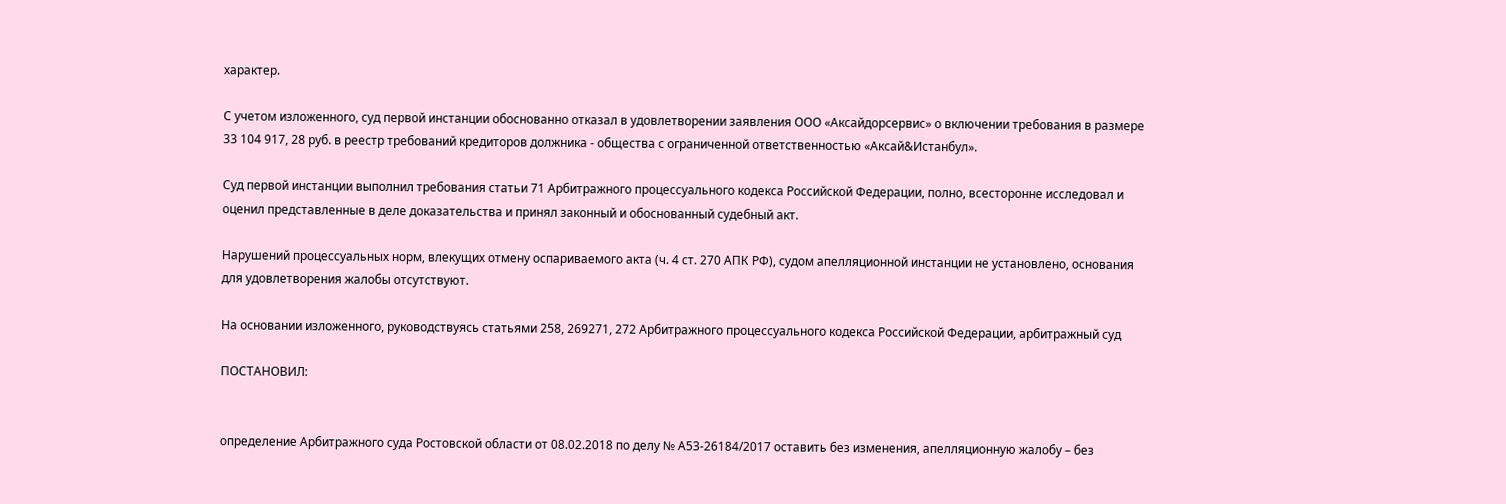характер.

С учетом изложенного, суд первой инстанции обоснованно отказал в удовлетворении заявления ООО «Аксайдорсервис» о включении требования в размере 33 104 917, 28 руб. в реестр требований кредиторов должника - общества с ограниченной ответственностью «Аксай&Истанбул».

Суд первой инстанции выполнил требования статьи 71 Арбитражного процессуального кодекса Российской Федерации, полно, всесторонне исследовал и оценил представленные в деле доказательства и принял законный и обоснованный судебный акт.

Нарушений процессуальных норм, влекущих отмену оспариваемого акта (ч. 4 ст. 270 АПК РФ), судом апелляционной инстанции не установлено, основания для удовлетворения жалобы отсутствуют.

На основании изложенного, руководствуясь статьями 258, 269271, 272 Арбитражного процессуального кодекса Российской Федерации, арбитражный суд

ПОСТАНОВИЛ:


определение Арбитражного суда Ростовской области от 08.02.2018 по делу № А53-26184/2017 оставить без изменения, апелляционную жалобу – без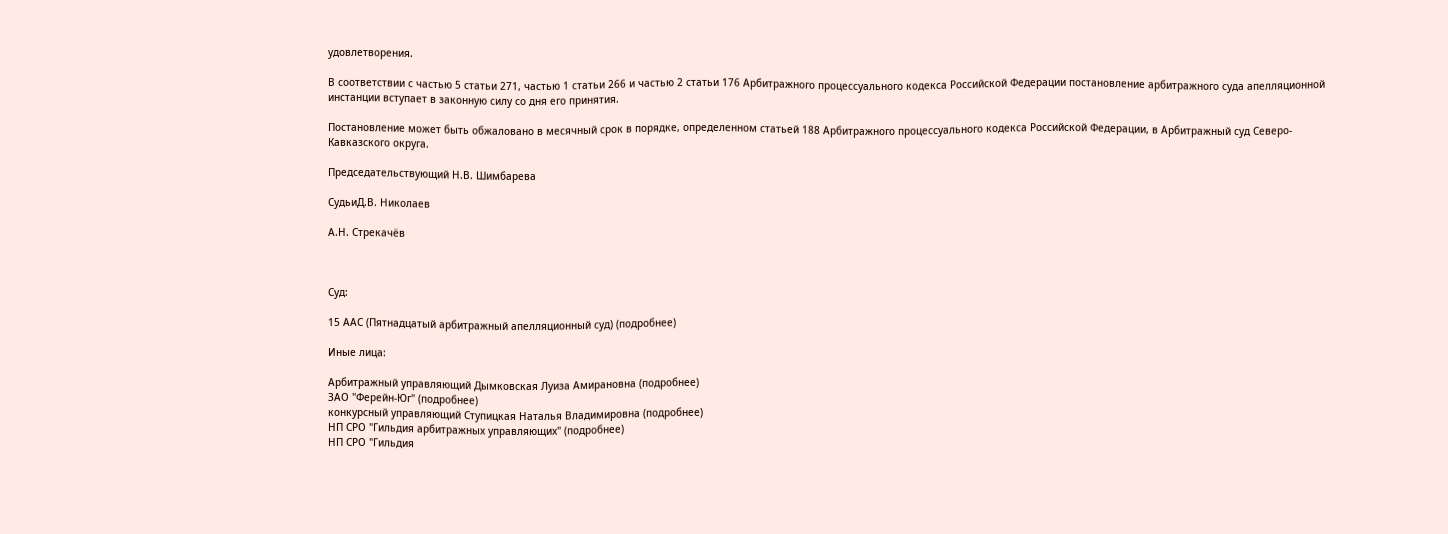удовлетворения.

В соответствии с частью 5 статьи 271, частью 1 статьи 266 и частью 2 статьи 176 Арбитражного процессуального кодекса Российской Федерации постановление арбитражного суда апелляционной инстанции вступает в законную силу со дня его принятия.

Постановление может быть обжаловано в месячный срок в порядке, определенном статьей 188 Арбитражного процессуального кодекса Российской Федерации, в Арбитражный суд Северо-Кавказского округа.

Председательствующий Н.В. Шимбарева

СудьиД.В. Николаев

А.Н. Стрекачёв



Суд:

15 ААС (Пятнадцатый арбитражный апелляционный суд) (подробнее)

Иные лица:

Арбитражный управляющий Дымковская Луиза Амирановна (подробнее)
ЗАО "Ферейн-Юг" (подробнее)
конкурсный управляющий Ступицкая Наталья Владимировна (подробнее)
НП СРО "Гильдия арбитражных управляющих" (подробнее)
НП СРО "Гильдия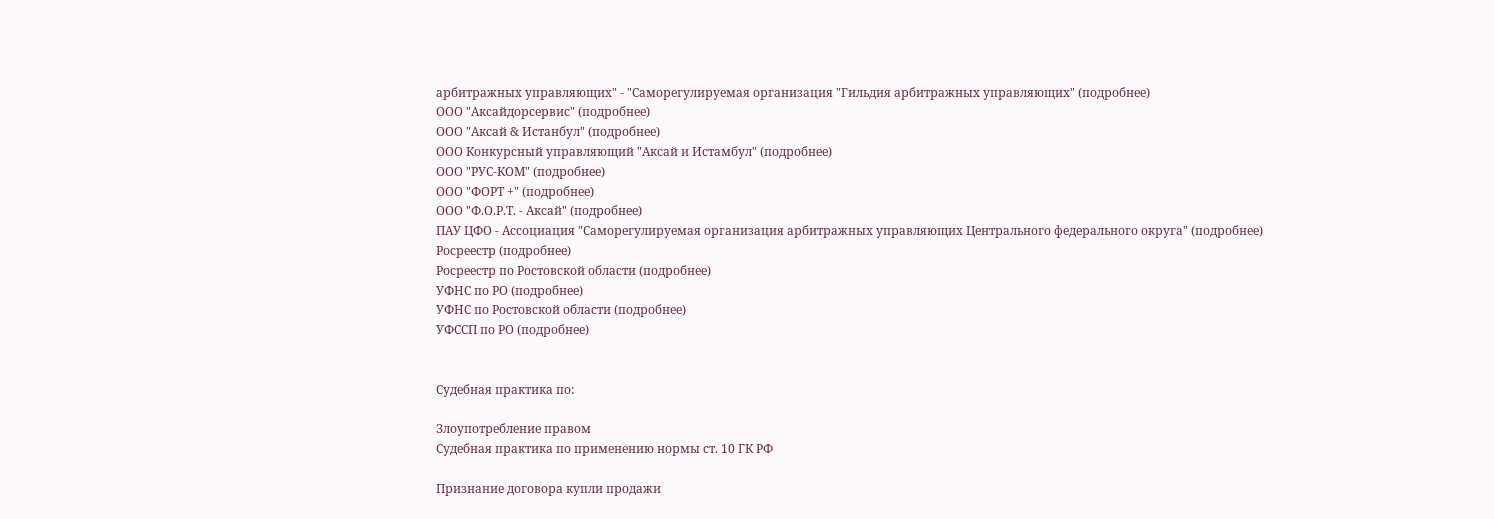арбитражных управляющих" - "Саморегулируемая организация "Гильдия арбитражных управляющих" (подробнее)
ООО "Аксайдорсервис" (подробнее)
ООО "Аксай & Истанбул" (подробнее)
ООО Конкурсный управляющий "Аксай и Истамбул" (подробнее)
ООО "РУС-КОМ" (подробнее)
ООО "ФОРТ +" (подробнее)
ООО "Ф.О.Р.Т. - Аксай" (подробнее)
ПАУ ЦФО - Ассоциация "Саморегулируемая организация арбитражных управляющих Центрального федерального округа" (подробнее)
Росреестр (подробнее)
Росреестр по Ростовской области (подробнее)
УФНС по РО (подробнее)
УФНС по Ростовской области (подробнее)
УФССП по РО (подробнее)


Судебная практика по:

Злоупотребление правом
Судебная практика по применению нормы ст. 10 ГК РФ

Признание договора купли продажи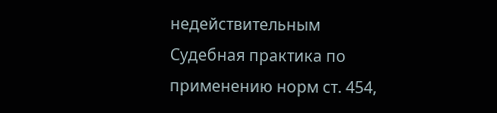недействительным
Судебная практика по применению норм ст. 454,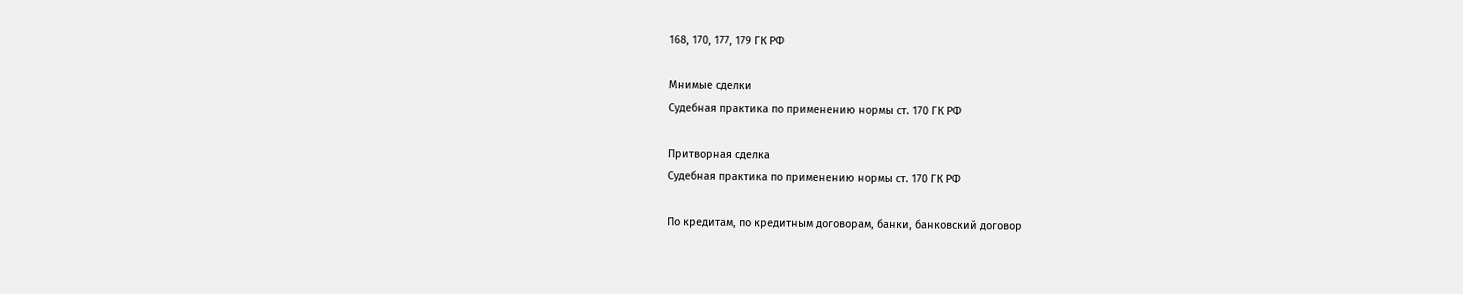168, 170, 177, 179 ГК РФ

Мнимые сделки
Судебная практика по применению нормы ст. 170 ГК РФ

Притворная сделка
Судебная практика по применению нормы ст. 170 ГК РФ

По кредитам, по кредитным договорам, банки, банковский договор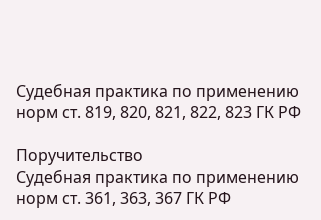Судебная практика по применению норм ст. 819, 820, 821, 822, 823 ГК РФ

Поручительство
Судебная практика по применению норм ст. 361, 363, 367 ГК РФ